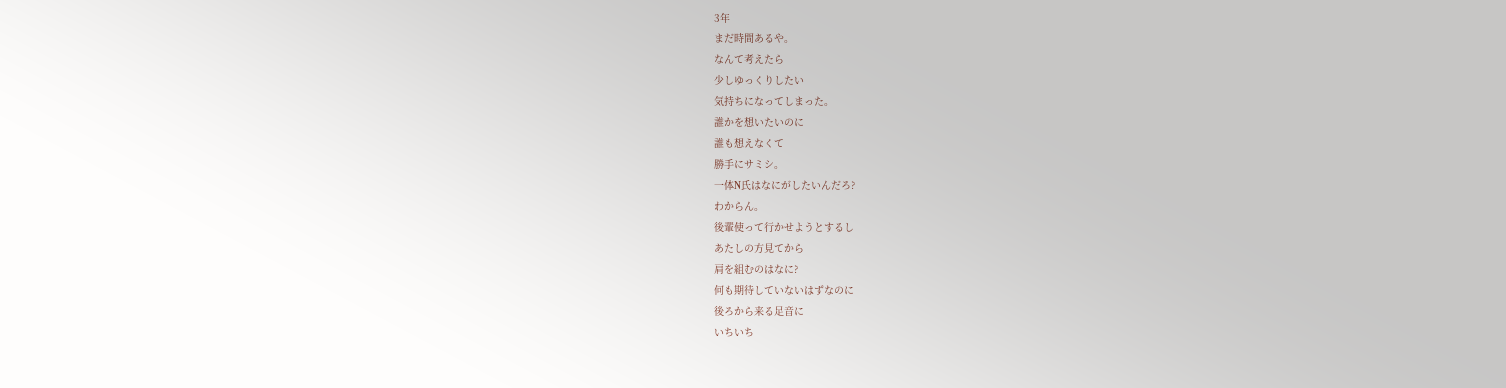3年
まだ時間あるや。
なんて考えたら
少しゆっくりしたい
気持ちになってしまった。
誰かを想いたいのに
誰も想えなくて
勝手にサミシ。
一体N氏はなにがしたいんだろ?
わからん。
後輩使って行かせようとするし
あたしの方見てから
肩を組むのはなに?
何も期待していないはずなのに
後ろから来る足音に
いちいち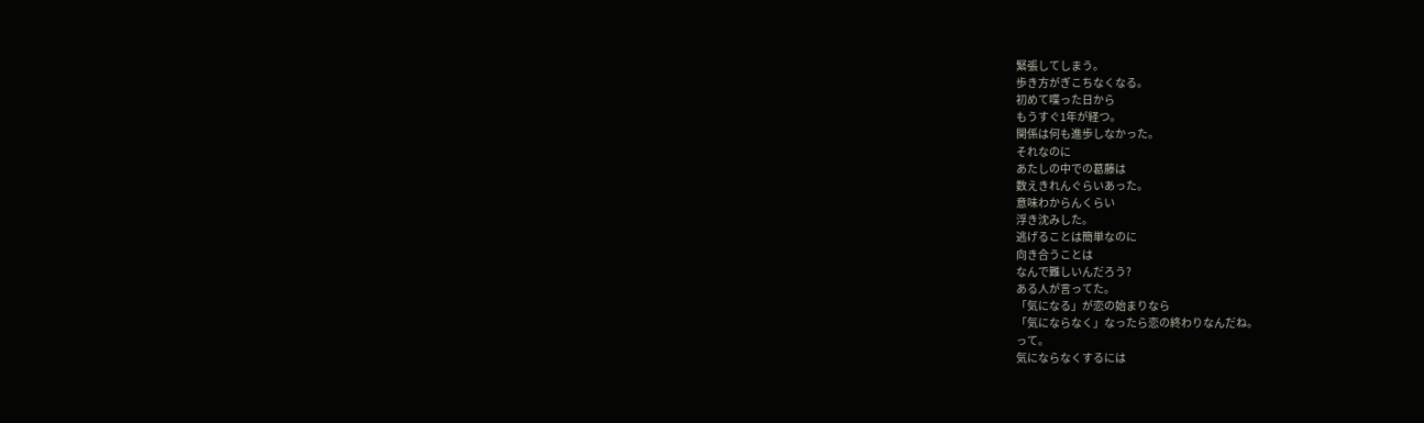緊張してしまう。
歩き方がぎこちなくなる。
初めて喋った日から
もうすぐ1年が経つ。
関係は何も進歩しなかった。
それなのに
あたしの中での葛藤は
数えきれんぐらいあった。
意味わからんくらい
浮き沈みした。
逃げることは簡単なのに
向き合うことは
なんで難しいんだろう?
ある人が言ってた。
「気になる」が恋の始まりなら
「気にならなく」なったら恋の終わりなんだね。
って。
気にならなくするには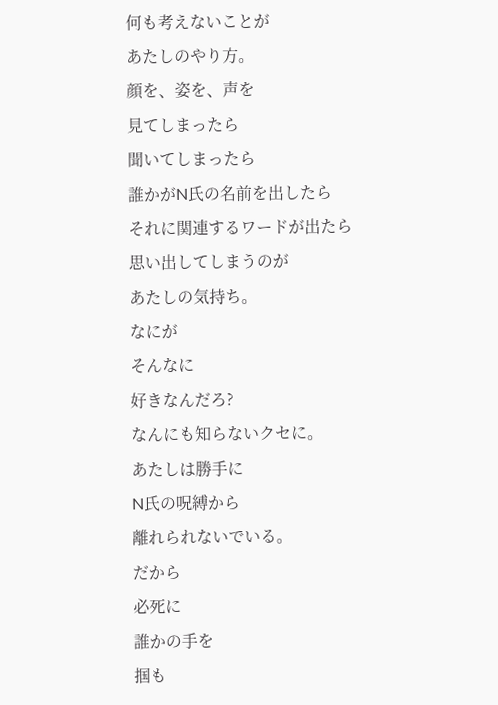何も考えないことが
あたしのやり方。
顔を、姿を、声を
見てしまったら
聞いてしまったら
誰かがN氏の名前を出したら
それに関連するワードが出たら
思い出してしまうのが
あたしの気持ち。
なにが
そんなに
好きなんだろ?
なんにも知らないクセに。
あたしは勝手に
N氏の呪縛から
離れられないでいる。
だから
必死に
誰かの手を
掴も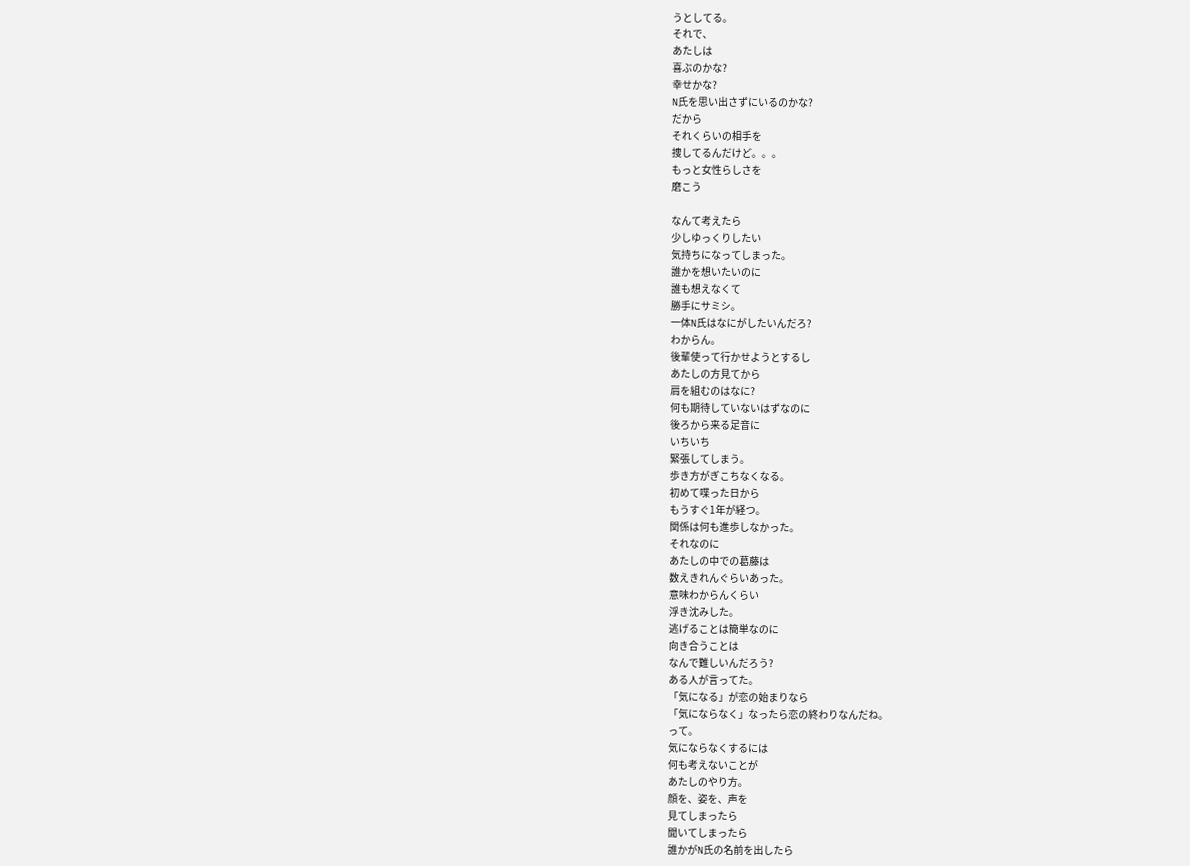うとしてる。
それで、
あたしは
喜ぶのかな?
幸せかな?
N氏を思い出さずにいるのかな?
だから
それくらいの相手を
捜してるんだけど。。。
もっと女性らしさを
磨こう

なんて考えたら
少しゆっくりしたい
気持ちになってしまった。
誰かを想いたいのに
誰も想えなくて
勝手にサミシ。
一体N氏はなにがしたいんだろ?
わからん。
後輩使って行かせようとするし
あたしの方見てから
肩を組むのはなに?
何も期待していないはずなのに
後ろから来る足音に
いちいち
緊張してしまう。
歩き方がぎこちなくなる。
初めて喋った日から
もうすぐ1年が経つ。
関係は何も進歩しなかった。
それなのに
あたしの中での葛藤は
数えきれんぐらいあった。
意味わからんくらい
浮き沈みした。
逃げることは簡単なのに
向き合うことは
なんで難しいんだろう?
ある人が言ってた。
「気になる」が恋の始まりなら
「気にならなく」なったら恋の終わりなんだね。
って。
気にならなくするには
何も考えないことが
あたしのやり方。
顔を、姿を、声を
見てしまったら
聞いてしまったら
誰かがN氏の名前を出したら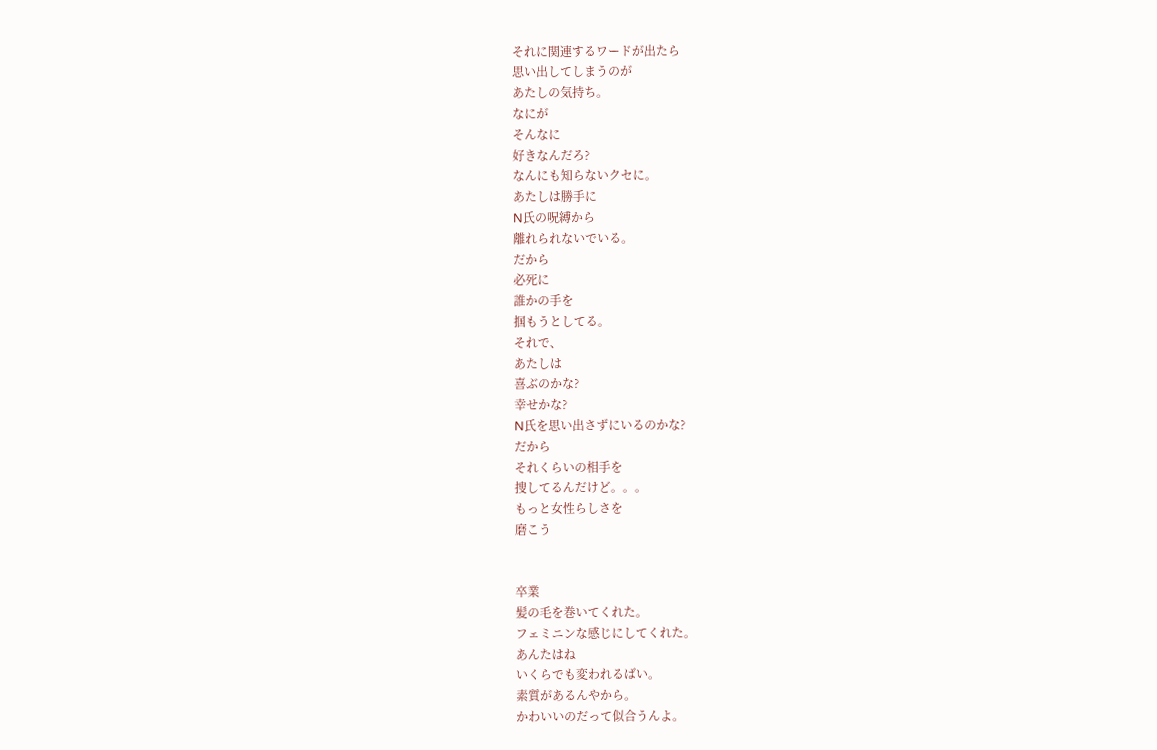それに関連するワードが出たら
思い出してしまうのが
あたしの気持ち。
なにが
そんなに
好きなんだろ?
なんにも知らないクセに。
あたしは勝手に
N氏の呪縛から
離れられないでいる。
だから
必死に
誰かの手を
掴もうとしてる。
それで、
あたしは
喜ぶのかな?
幸せかな?
N氏を思い出さずにいるのかな?
だから
それくらいの相手を
捜してるんだけど。。。
もっと女性らしさを
磨こう


卒業
髪の毛を巻いてくれた。
フェミニンな感じにしてくれた。
あんたはね
いくらでも変われるばい。
素質があるんやから。
かわいいのだって似合うんよ。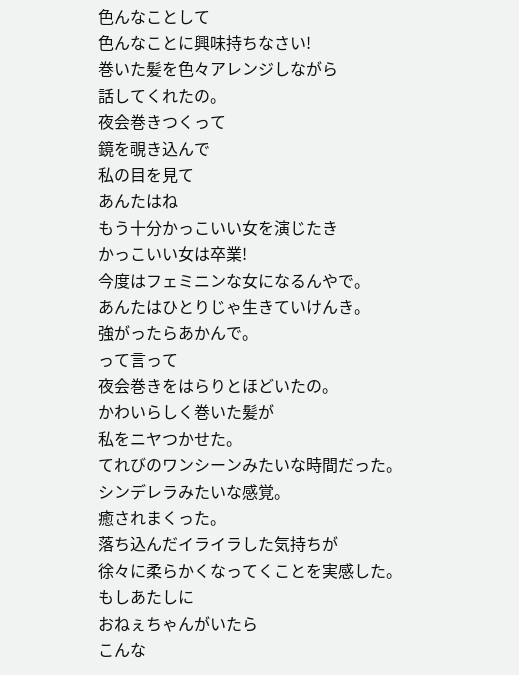色んなことして
色んなことに興味持ちなさい!
巻いた髪を色々アレンジしながら
話してくれたの。
夜会巻きつくって
鏡を覗き込んで
私の目を見て
あんたはね
もう十分かっこいい女を演じたき
かっこいい女は卒業!
今度はフェミニンな女になるんやで。
あんたはひとりじゃ生きていけんき。
強がったらあかんで。
って言って
夜会巻きをはらりとほどいたの。
かわいらしく巻いた髪が
私をニヤつかせた。
てれびのワンシーンみたいな時間だった。
シンデレラみたいな感覚。
癒されまくった。
落ち込んだイライラした気持ちが
徐々に柔らかくなってくことを実感した。
もしあたしに
おねぇちゃんがいたら
こんな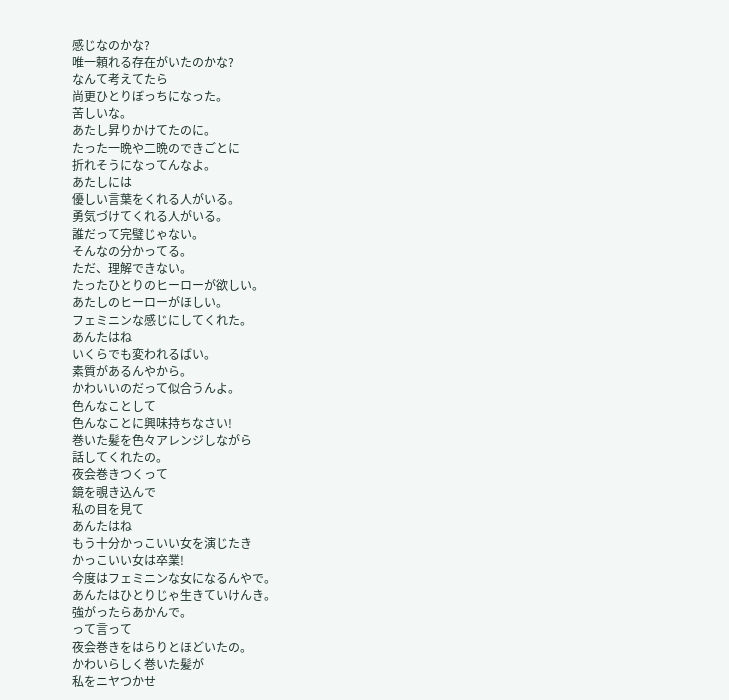感じなのかな?
唯一頼れる存在がいたのかな?
なんて考えてたら
尚更ひとりぼっちになった。
苦しいな。
あたし昇りかけてたのに。
たった一晩や二晩のできごとに
折れそうになってんなよ。
あたしには
優しい言葉をくれる人がいる。
勇気づけてくれる人がいる。
誰だって完璧じゃない。
そんなの分かってる。
ただ、理解できない。
たったひとりのヒーローが欲しい。
あたしのヒーローがほしい。
フェミニンな感じにしてくれた。
あんたはね
いくらでも変われるばい。
素質があるんやから。
かわいいのだって似合うんよ。
色んなことして
色んなことに興味持ちなさい!
巻いた髪を色々アレンジしながら
話してくれたの。
夜会巻きつくって
鏡を覗き込んで
私の目を見て
あんたはね
もう十分かっこいい女を演じたき
かっこいい女は卒業!
今度はフェミニンな女になるんやで。
あんたはひとりじゃ生きていけんき。
強がったらあかんで。
って言って
夜会巻きをはらりとほどいたの。
かわいらしく巻いた髪が
私をニヤつかせ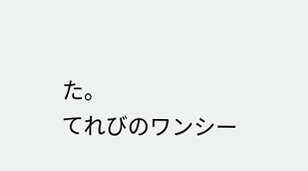た。
てれびのワンシー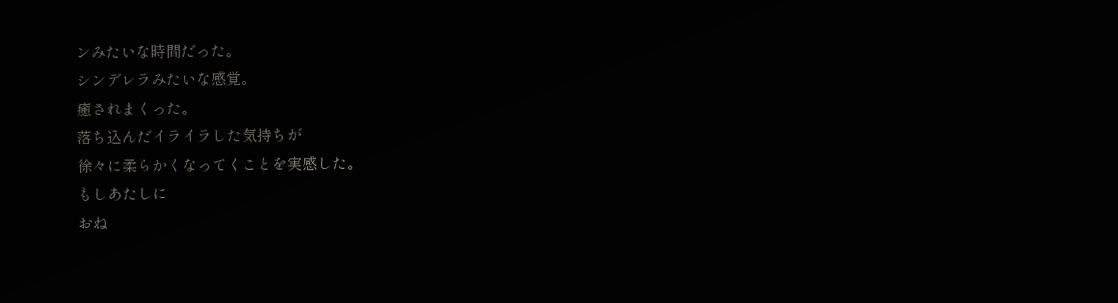ンみたいな時間だった。
シンデレラみたいな感覚。
癒されまくった。
落ち込んだイライラした気持ちが
徐々に柔らかくなってくことを実感した。
もしあたしに
おね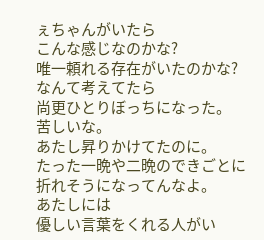ぇちゃんがいたら
こんな感じなのかな?
唯一頼れる存在がいたのかな?
なんて考えてたら
尚更ひとりぼっちになった。
苦しいな。
あたし昇りかけてたのに。
たった一晩や二晩のできごとに
折れそうになってんなよ。
あたしには
優しい言葉をくれる人がい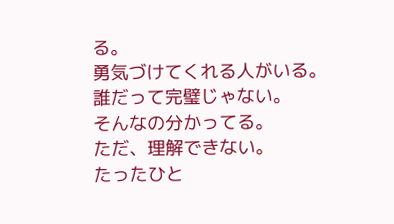る。
勇気づけてくれる人がいる。
誰だって完璧じゃない。
そんなの分かってる。
ただ、理解できない。
たったひと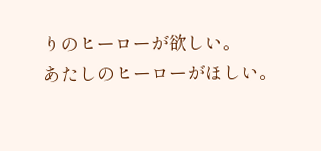りのヒーローが欲しい。
あたしのヒーローがほしい。